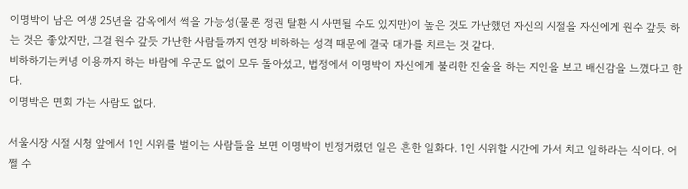이명박이 남은 여생 25년을 감옥에서 썩을 가능성(물론 정권 탈환 시 사면될 수도 있지만)이 높은 것도 가난했던 자신의 시절을 자신에게 원수 갚듯 하는 것은 좋았지만, 그걸 원수 갚듯 가난한 사람들까지 연장 비하하는 성격 때문에 결국 대가를 치르는 것 같다.
비하하기는커녕 이용까지 하는 바람에 우군도 없이 모두 돌아섰고, 법정에서 이명박이 자신에게 불리한 진술을 하는 지인을 보고 배신감을 느꼈다고 한다.
이명박은 면회 가는 사람도 없다.

서울시장 시절 시청 앞에서 1인 시위를 벌이는 사람들을 보면 이명박이 빈정거렸던 일은 흔한 일화다. 1인 시위할 시간에 가서 치고 일하라는 식이다. 어쩔 수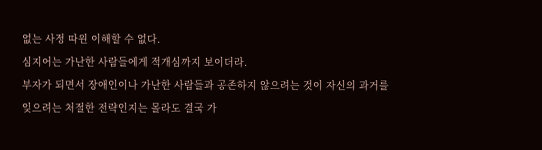없는 사정 따윈 이해할 수 없다.
심지어는 가난한 사람들에게 적개심까지 보이더라.
부자가 되면서 장애인이나 가난한 사람들과 공존하지 않으려는 것이 자신의 과거를 잊으려는 처절한 전략인지는 몰라도 결국 가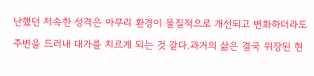난했던 저속한 성격은 아무리 환경이 물질적으로 개선되고 변화하더라도 주변을 드러내 대가를 치르게 되는 것 같다.과거의 삶은 결국 위장된 현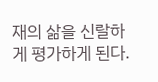재의 삶을 신랄하게 평가하게 된다.